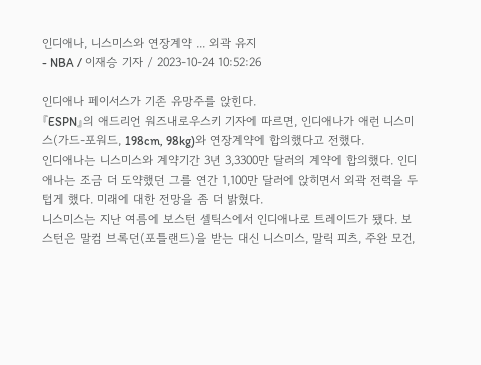인디애나, 니스미스와 연장계약 ... 외곽 유지
- NBA / 이재승 기자 / 2023-10-24 10:52:26

인디애나 페이서스가 기존 유망주를 앉힌다.
『ESPN』의 애드리언 워즈내로우스키 기자에 따르면, 인디애나가 애런 니스미스(가드-포워드, 198cm, 98kg)와 연장계약에 합의했다고 전했다.
인디애나는 니스미스와 계약기간 3년 3,3300만 달러의 계약에 합의했다. 인디애나는 조금 더 도약했던 그를 연간 1,100만 달러에 앉히면서 외곽 전력을 두텁게 했다. 미래에 대한 전망을 좀 더 밝혔다.
니스미스는 지난 여름에 보스턴 셀틱스에서 인디애나로 트레이드가 됐다. 보스턴은 말컴 브록던(포틀랜드)을 받는 대신 니스미스, 말릭 피츠, 주완 모건,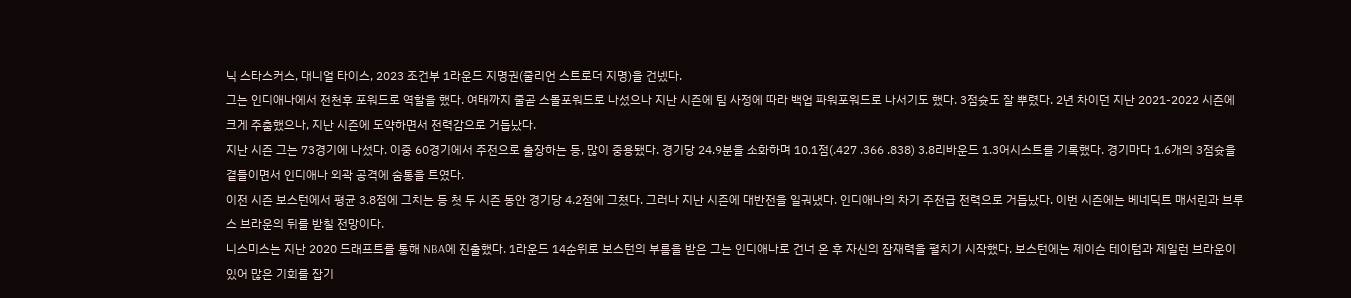닉 스타스커스, 대니얼 타이스, 2023 조건부 1라운드 지명권(줄리언 스트로더 지명)을 건넸다.
그는 인디애나에서 전천후 포워드로 역할을 했다. 여태까지 줄곧 스몰포워드로 나섰으나 지난 시즌에 팀 사정에 따라 백업 파워포워드로 나서기도 했다. 3점슛도 잘 뿌렸다. 2년 차이던 지난 2021-2022 시즌에 크게 주춤했으나, 지난 시즌에 도약하면서 전력감으로 거듭났다.
지난 시즌 그는 73경기에 나섰다. 이중 60경기에서 주전으로 출장하는 등, 많이 중용됐다. 경기당 24.9분을 소화하며 10.1점(.427 .366 .838) 3.8리바운드 1.3어시스트를 기록했다. 경기마다 1.6개의 3점슛을 곁들이면서 인디애나 외곽 공격에 숨통을 트였다.
이전 시즌 보스턴에서 평균 3.8점에 그치는 등 첫 두 시즌 동안 경기당 4.2점에 그쳤다. 그러나 지난 시즌에 대반전을 일궈냈다. 인디애나의 차기 주전급 전력으로 거듭났다. 이번 시즌에는 베네딕트 매서린과 브루스 브라운의 뒤를 받칠 전망이다.
니스미스는 지난 2020 드래프트를 통해 NBA에 진출했다. 1라운드 14순위로 보스턴의 부름을 받은 그는 인디애나로 건너 온 후 자신의 잠재력을 펼치기 시작했다. 보스턴에는 제이슨 테이텀과 제일런 브라운이 있어 많은 기회를 잡기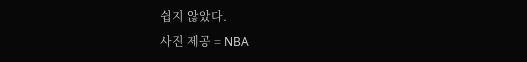쉽지 않았다.
사진 제공 = NBA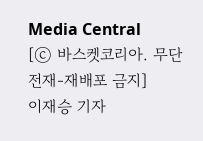Media Central
[ⓒ 바스켓코리아. 무단전재-재배포 금지]
이재승 기자